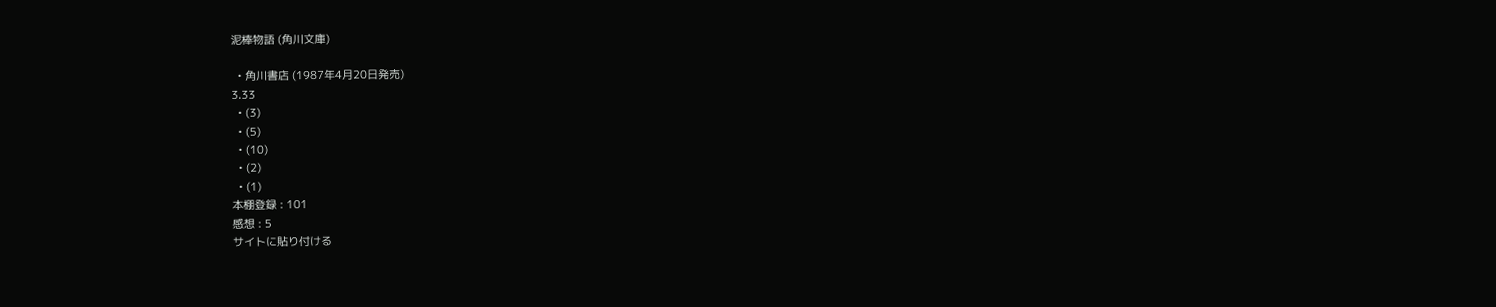泥棒物語 (角川文庫)

  • 角川書店 (1987年4月20日発売)
3.33
  • (3)
  • (5)
  • (10)
  • (2)
  • (1)
本棚登録 : 101
感想 : 5
サイトに貼り付ける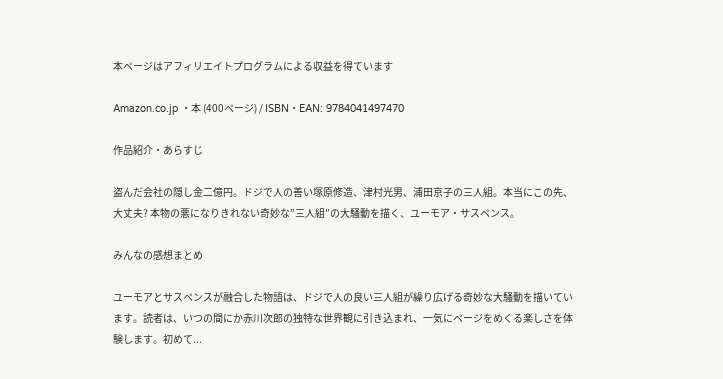本ページはアフィリエイトプログラムによる収益を得ています

Amazon.co.jp ・本 (400ページ) / ISBN・EAN: 9784041497470

作品紹介・あらすじ

盗んだ会社の隠し金二億円。ドジで人の善い塚原修造、津村光男、浦田京子の三人組。本当にこの先、大丈夫? 本物の悪になりきれない奇妙な”三人組”の大騒動を描く、ユーモア・サスペンス。

みんなの感想まとめ

ユーモアとサスペンスが融合した物語は、ドジで人の良い三人組が繰り広げる奇妙な大騒動を描いています。読者は、いつの間にか赤川次郎の独特な世界観に引き込まれ、一気にページをめくる楽しさを体験します。初めて...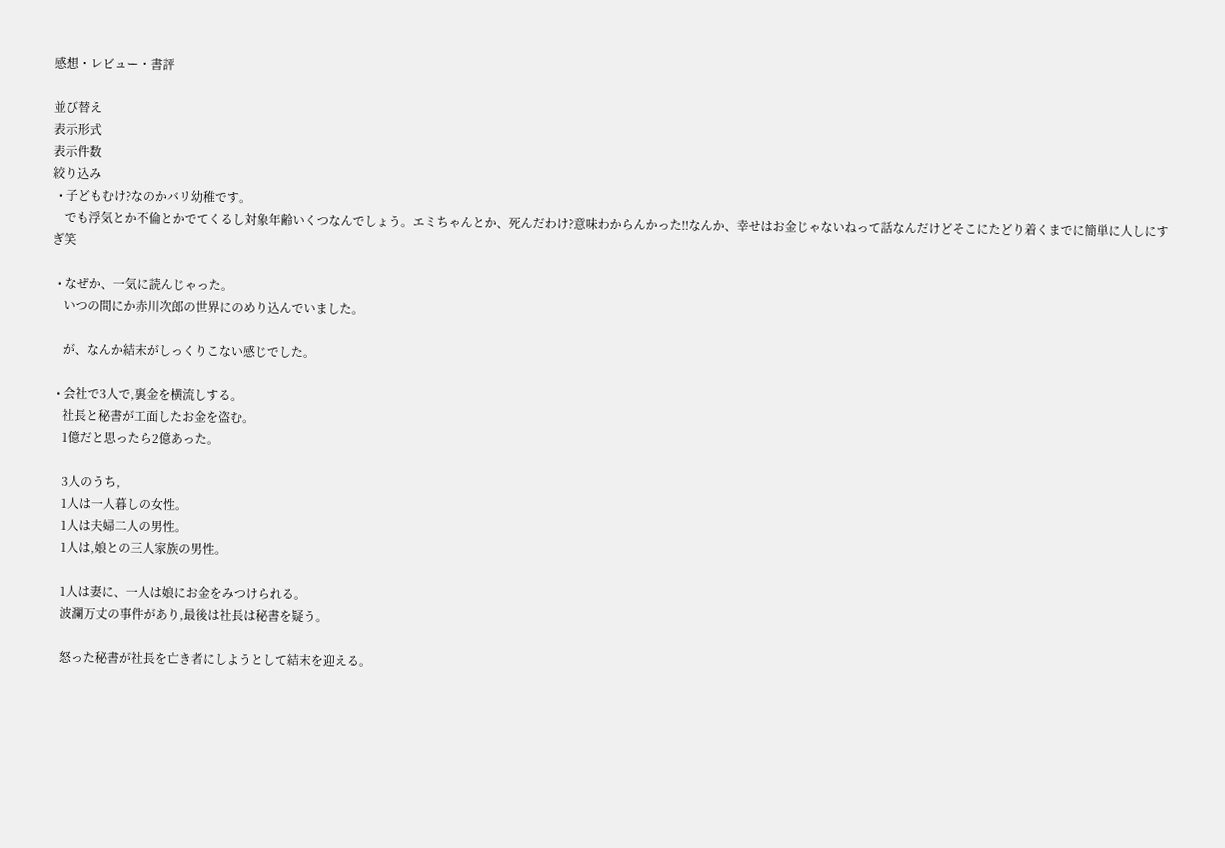感想・レビュー・書評

並び替え
表示形式
表示件数
絞り込み
  • 子どもむけ?なのかバリ幼稚です。
    でも浮気とか不倫とかでてくるし対象年齢いくつなんでしょう。エミちゃんとか、死んだわけ?意味わからんかった‼なんか、幸せはお金じゃないねって話なんだけどそこにたどり着くまでに簡単に人しにすぎ笑

  • なぜか、一気に読んじゃった。
    いつの間にか赤川次郎の世界にのめり込んでいました。

    が、なんか結末がしっくりこない感じでした。

  • 会社で3人で,裏金を横流しする。
    社長と秘書が工面したお金を盗む。
    1億だと思ったら2億あった。

    3人のうち,
    1人は一人暮しの女性。
    1人は夫婦二人の男性。
    1人は,娘との三人家族の男性。

    1人は妻に、一人は娘にお金をみつけられる。
    波瀾万丈の事件があり,最後は社長は秘書を疑う。

    怒った秘書が社長を亡き者にしようとして結末を迎える。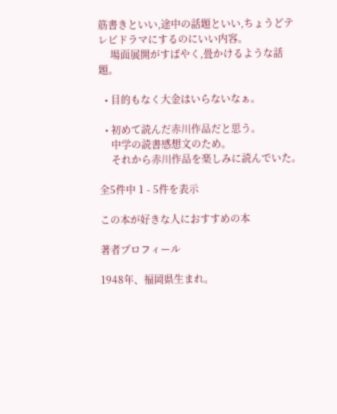筋書きといい,途中の話題といい,ちょうどテレビドラマにするのにいい内容。
    場面展開がすばやく,畳かけるような話題。

  • 目的もなく大金はいらないなぁ。

  • 初めて読んだ赤川作品だと思う。
    中学の読書感想文のため。
    それから赤川作品を楽しみに読んでいた。

全5件中 1 - 5件を表示

この本が好きな人におすすめの本

著者プロフィール

1948年、福岡県生まれ。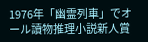1976年「幽霊列車」でオール讀物推理小説新人賞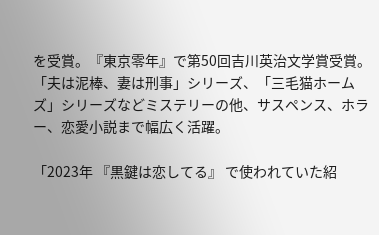を受賞。『東京零年』で第50回吉川英治文学賞受賞。「夫は泥棒、妻は刑事」シリーズ、「三毛猫ホームズ」シリーズなどミステリーの他、サスペンス、ホラー、恋愛小説まで幅広く活躍。

「2023年 『黒鍵は恋してる』 で使われていた紹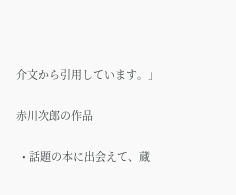介文から引用しています。」

赤川次郎の作品

  • 話題の本に出会えて、蔵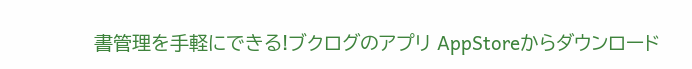書管理を手軽にできる!ブクログのアプリ AppStoreからダウンロード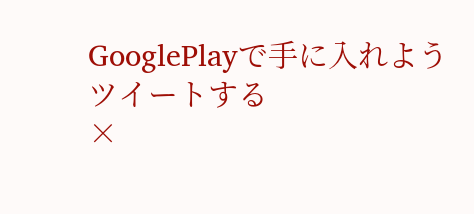GooglePlayで手に入れよう
ツイートする
×